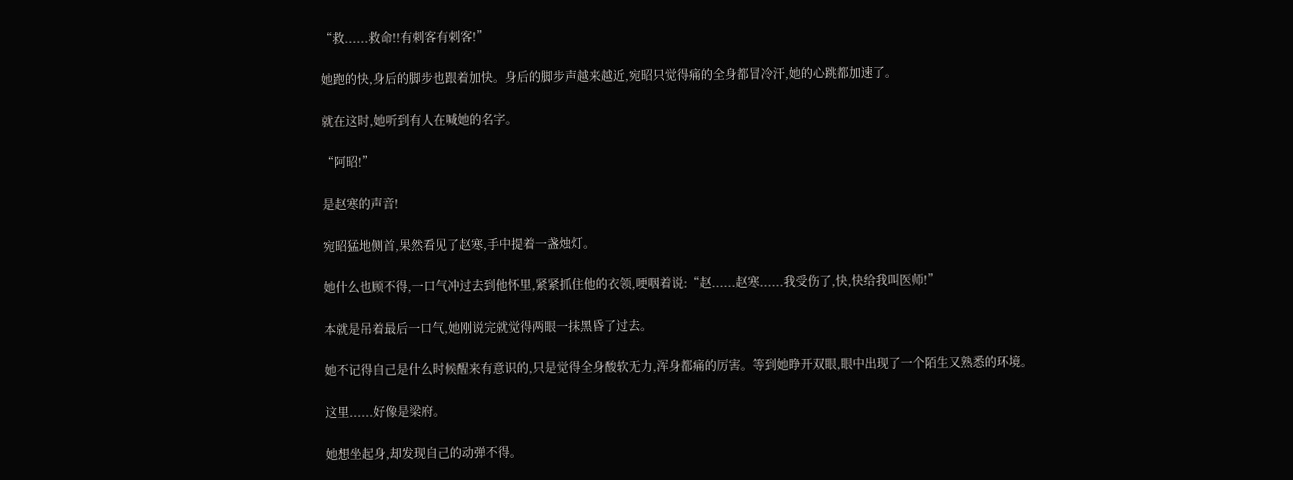“救......救命!!有刺客有刺客!”

她跑的快,身后的脚步也跟着加快。身后的脚步声越来越近,宛昭只觉得痛的全身都冒冷汗,她的心跳都加速了。

就在这时,她听到有人在喊她的名字。

“阿昭!”

是赵寒的声音!

宛昭猛地侧首,果然看见了赵寒,手中提着一盏烛灯。

她什么也顾不得,一口气冲过去到他怀里,紧紧抓住他的衣领,哽咽着说:“赵......赵寒......我受伤了,快,快给我叫医师!”

本就是吊着最后一口气,她刚说完就觉得两眼一抹黑昏了过去。

她不记得自己是什么时候醒来有意识的,只是觉得全身酸软无力,浑身都痛的厉害。等到她睁开双眼,眼中出现了一个陌生又熟悉的环境。

这里......好像是梁府。

她想坐起身,却发现自己的动弹不得。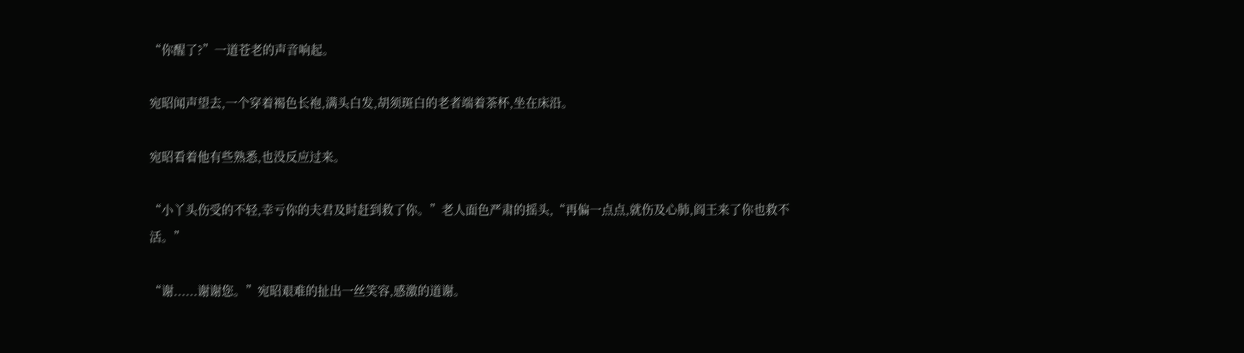“你醒了?”一道苍老的声音响起。

宛昭闻声望去,一个穿着褐色长袍,满头白发,胡须斑白的老者端着茶杯,坐在床沿。

宛昭看着他有些熟悉,也没反应过来。

“小丫头伤受的不轻,幸亏你的夫君及时赶到救了你。”老人面色严肃的摇头,“再偏一点点,就伤及心肺,阎王来了你也救不活。”

“谢......谢谢您。”宛昭艰难的扯出一丝笑容,感激的道谢。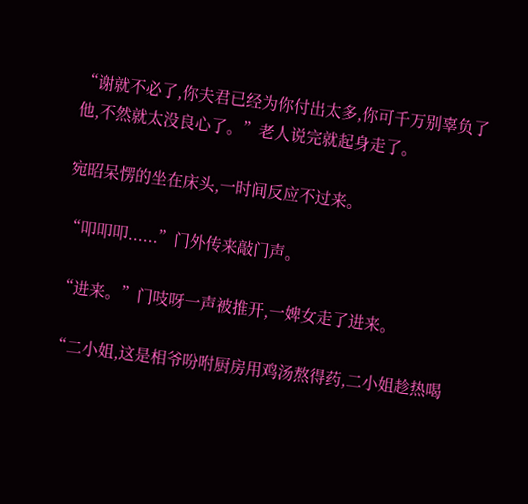“谢就不必了,你夫君已经为你付出太多,你可千万别辜负了他,不然就太没良心了。”老人说完就起身走了。

宛昭呆愣的坐在床头,一时间反应不过来。

“叩叩叩......”门外传来敲门声。

“进来。”门吱呀一声被推开,一婢女走了进来。

“二小姐,这是相爷吩咐厨房用鸡汤熬得药,二小姐趁热喝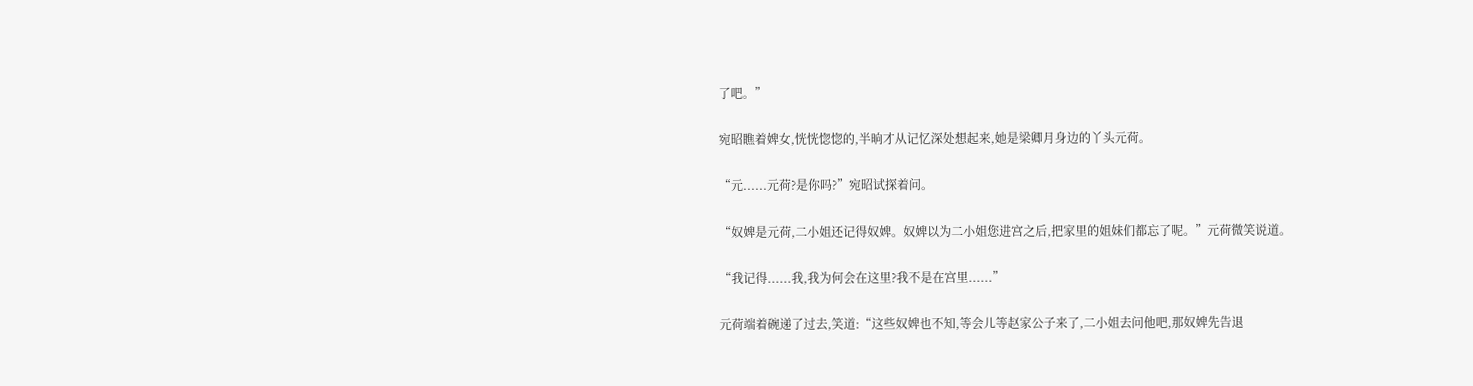了吧。”

宛昭瞧着婢女,恍恍惚惚的,半晌才从记忆深处想起来,她是梁卿月身边的丫头元荷。

“元......元荷?是你吗?”宛昭试探着问。

“奴婢是元荷,二小姐还记得奴婢。奴婢以为二小姐您进宫之后,把家里的姐妹们都忘了呢。”元荷微笑说道。

“我记得......我,我为何会在这里?我不是在宫里......”

元荷端着碗递了过去,笑道:“这些奴婢也不知,等会儿等赵家公子来了,二小姐去问他吧,那奴婢先告退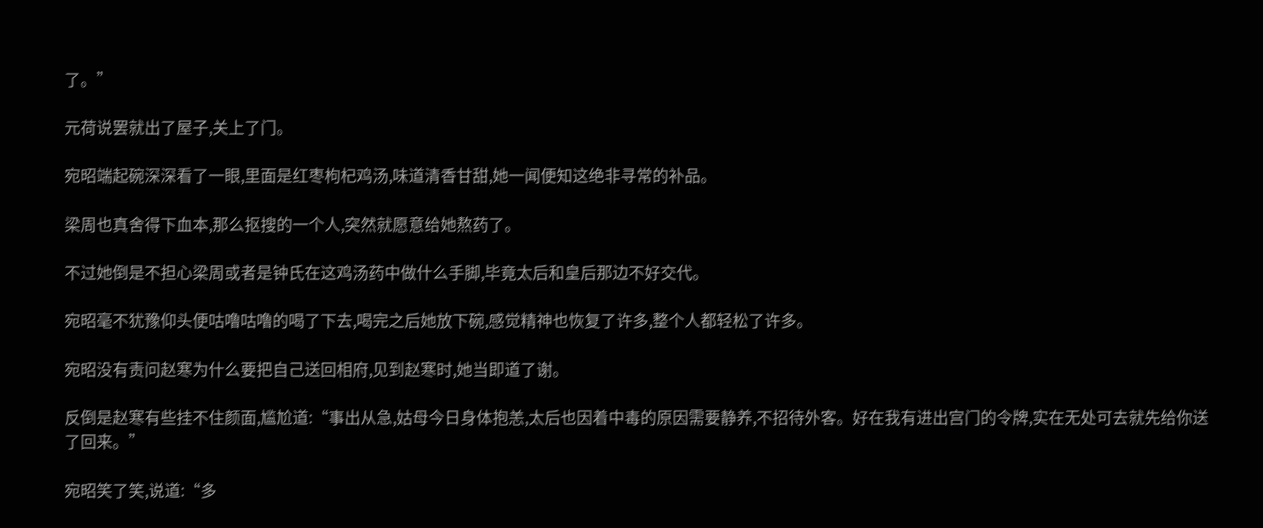了。”

元荷说罢就出了屋子,关上了门。

宛昭端起碗深深看了一眼,里面是红枣枸杞鸡汤,味道清香甘甜,她一闻便知这绝非寻常的补品。

梁周也真舍得下血本,那么抠搜的一个人,突然就愿意给她熬药了。

不过她倒是不担心梁周或者是钟氏在这鸡汤药中做什么手脚,毕竟太后和皇后那边不好交代。

宛昭毫不犹豫仰头便咕噜咕噜的喝了下去,喝完之后她放下碗,感觉精神也恢复了许多,整个人都轻松了许多。

宛昭没有责问赵寒为什么要把自己送回相府,见到赵寒时,她当即道了谢。

反倒是赵寒有些挂不住颜面,尴尬道:“事出从急,姑母今日身体抱恙,太后也因着中毒的原因需要静养,不招待外客。好在我有进出宫门的令牌,实在无处可去就先给你送了回来。”

宛昭笑了笑,说道:“多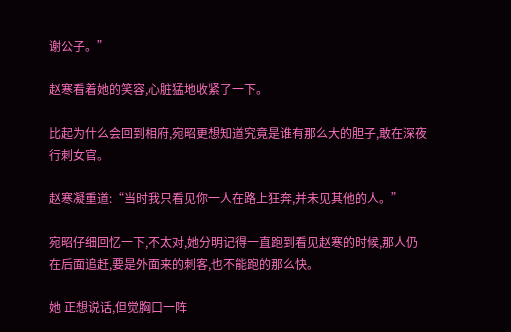谢公子。”

赵寒看着她的笑容,心脏猛地收紧了一下。

比起为什么会回到相府,宛昭更想知道究竟是谁有那么大的胆子,敢在深夜行刺女官。

赵寒凝重道:“当时我只看见你一人在路上狂奔,并未见其他的人。”

宛昭仔细回忆一下,不太对,她分明记得一直跑到看见赵寒的时候,那人仍在后面追赶,要是外面来的刺客,也不能跑的那么快。

她 正想说话,但觉胸口一阵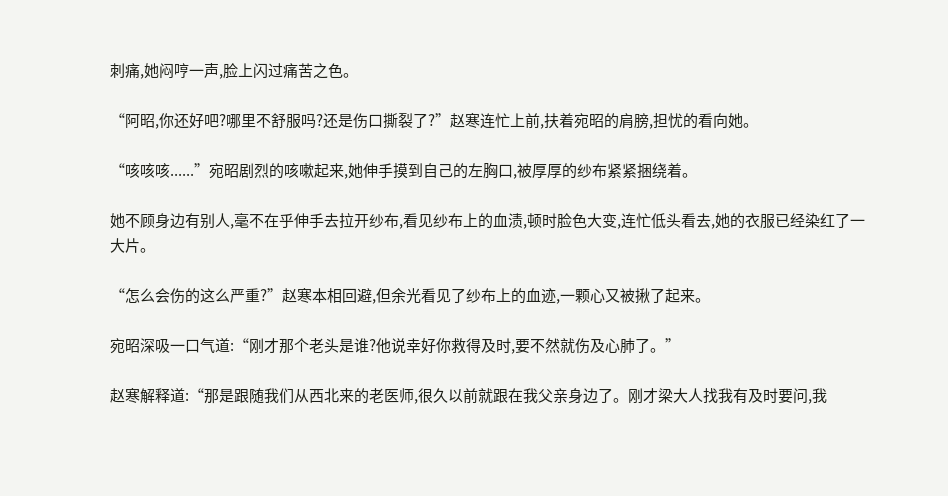刺痛,她闷哼一声,脸上闪过痛苦之色。

“阿昭,你还好吧?哪里不舒服吗?还是伤口撕裂了?”赵寒连忙上前,扶着宛昭的肩膀,担忧的看向她。

“咳咳咳......”宛昭剧烈的咳嗽起来,她伸手摸到自己的左胸口,被厚厚的纱布紧紧捆绕着。

她不顾身边有别人,毫不在乎伸手去拉开纱布,看见纱布上的血渍,顿时脸色大变,连忙低头看去,她的衣服已经染红了一大片。

“怎么会伤的这么严重?”赵寒本相回避,但余光看见了纱布上的血迹,一颗心又被揪了起来。

宛昭深吸一口气道:“刚才那个老头是谁?他说幸好你救得及时,要不然就伤及心肺了。”

赵寒解释道:“那是跟随我们从西北来的老医师,很久以前就跟在我父亲身边了。刚才梁大人找我有及时要问,我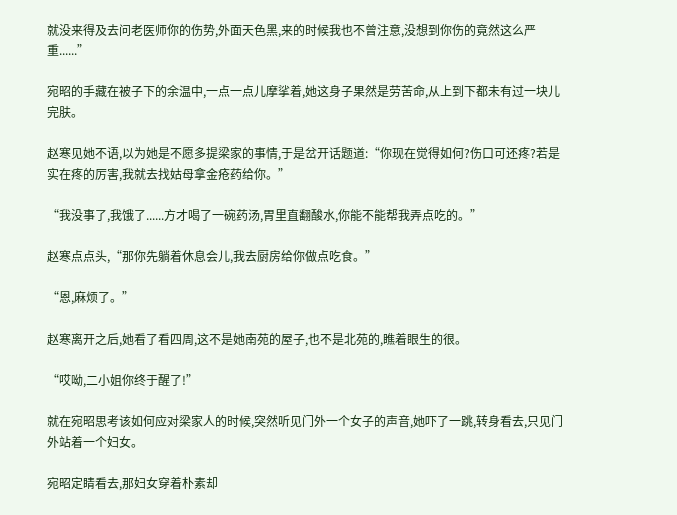就没来得及去问老医师你的伤势,外面天色黑,来的时候我也不曾注意,没想到你伤的竟然这么严重......”

宛昭的手藏在被子下的余温中,一点一点儿摩挲着,她这身子果然是劳苦命,从上到下都未有过一块儿完肤。

赵寒见她不语,以为她是不愿多提梁家的事情,于是岔开话题道:“你现在觉得如何?伤口可还疼?若是实在疼的厉害,我就去找姑母拿金疮药给你。”

“我没事了,我饿了......方才喝了一碗药汤,胃里直翻酸水,你能不能帮我弄点吃的。”

赵寒点点头,“那你先躺着休息会儿,我去厨房给你做点吃食。”

“恩,麻烦了。”

赵寒离开之后,她看了看四周,这不是她南苑的屋子,也不是北苑的,瞧着眼生的很。

“哎呦,二小姐你终于醒了!”

就在宛昭思考该如何应对梁家人的时候,突然听见门外一个女子的声音,她吓了一跳,转身看去,只见门外站着一个妇女。

宛昭定睛看去,那妇女穿着朴素却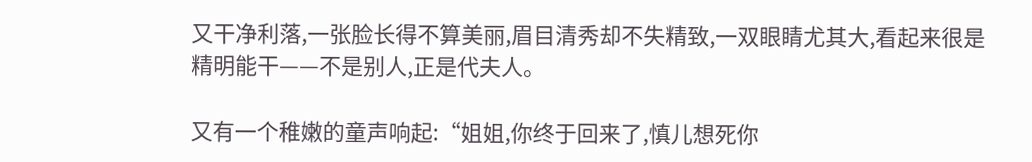又干净利落,一张脸长得不算美丽,眉目清秀却不失精致,一双眼睛尤其大,看起来很是精明能干——不是别人,正是代夫人。

又有一个稚嫩的童声响起:“姐姐,你终于回来了,慎儿想死你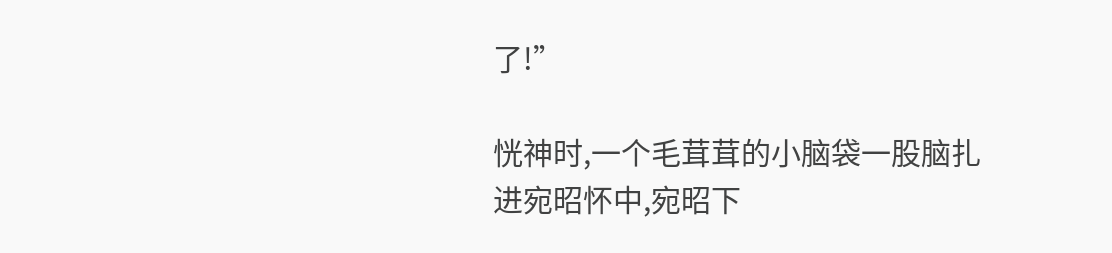了!”

恍神时,一个毛茸茸的小脑袋一股脑扎进宛昭怀中,宛昭下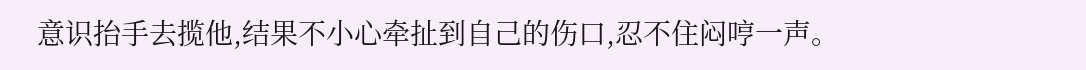意识抬手去揽他,结果不小心牵扯到自己的伤口,忍不住闷哼一声。